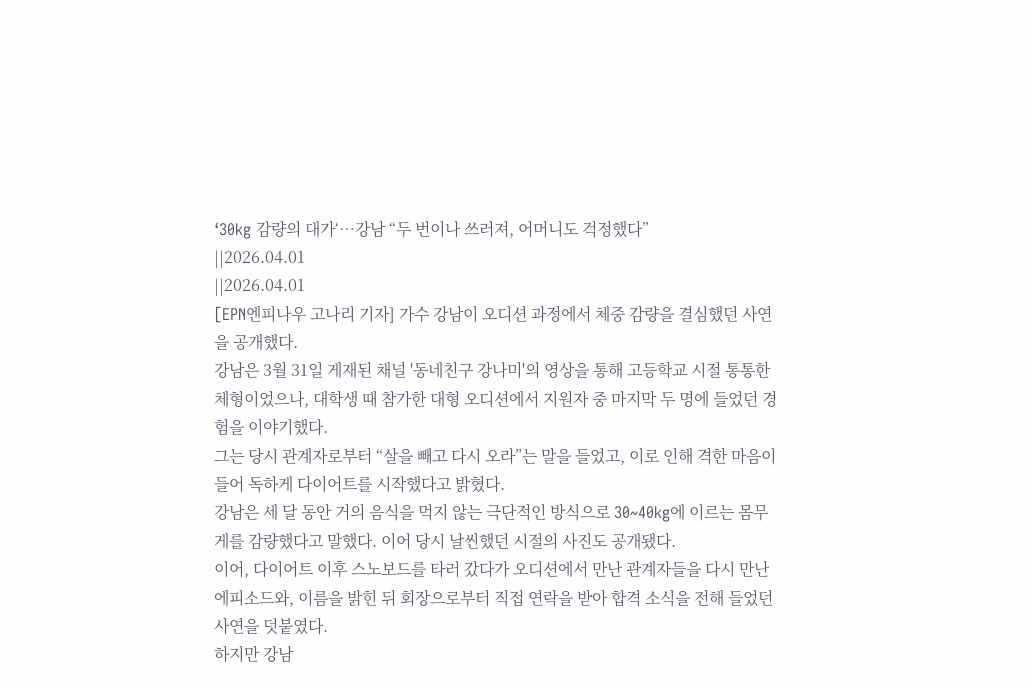‘30kg 감량의 대가‘…강남 “두 번이나 쓰러져, 어머니도 걱정했다”
||2026.04.01
||2026.04.01
[EPN엔피나우 고나리 기자] 가수 강남이 오디션 과정에서 체중 감량을 결심했던 사연을 공개했다.
강남은 3월 31일 게재된 채널 '동네친구 강나미'의 영상을 통해 고등학교 시절 통통한 체형이었으나, 대학생 때 참가한 대형 오디션에서 지원자 중 마지막 두 명에 들었던 경험을 이야기했다.
그는 당시 관계자로부터 “살을 빼고 다시 오라”는 말을 들었고, 이로 인해 격한 마음이 들어 독하게 다이어트를 시작했다고 밝혔다.
강남은 세 달 동안 거의 음식을 먹지 않는 극단적인 방식으로 30~40kg에 이르는 몸무게를 감량했다고 말했다. 이어 당시 날씬했던 시절의 사진도 공개됐다.
이어, 다이어트 이후 스노보드를 타러 갔다가 오디션에서 만난 관계자들을 다시 만난 에피소드와, 이름을 밝힌 뒤 회장으로부터 직접 연락을 받아 합격 소식을 전해 들었던 사연을 덧붙였다.
하지만 강남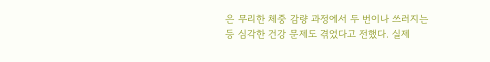은 무리한 체중 감량 과정에서 두 번이나 쓰러지는 등 심각한 건강 문제도 겪었다고 전했다. 실제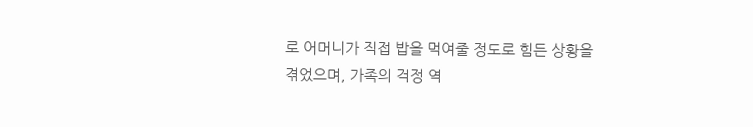로 어머니가 직접 밥을 먹여줄 정도로 힘든 상황을 겪었으며, 가족의 걱정 역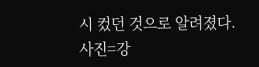시 컸던 것으로 알려졌다.
사진=강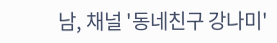남, 채널 '동네친구 강나미'